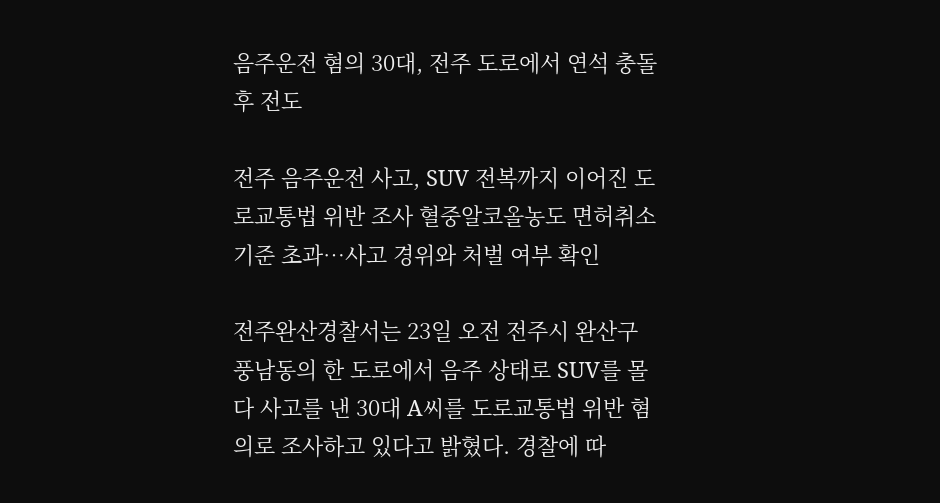음주운전 혐의 30대, 전주 도로에서 연석 충돌 후 전도

전주 음주운전 사고, SUV 전복까지 이어진 도로교통법 위반 조사 혈중알코올농도 면허취소 기준 초과…사고 경위와 처벌 여부 확인

전주완산경찰서는 23일 오전 전주시 완산구 풍남동의 한 도로에서 음주 상태로 SUV를 몰다 사고를 낸 30대 A씨를 도로교통법 위반 혐의로 조사하고 있다고 밝혔다. 경찰에 따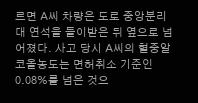르면 A씨 차량은 도로 중앙분리대 연석을 들이받은 뒤 옆으로 넘어졌다. 사고 당시 A씨의 혈중알코올농도는 면허취소 기준인 0.08%를 넘은 것으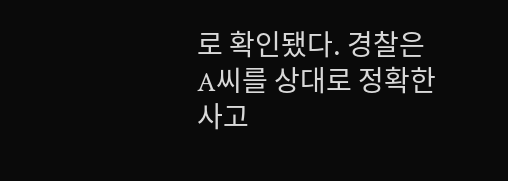로 확인됐다. 경찰은 A씨를 상대로 정확한 사고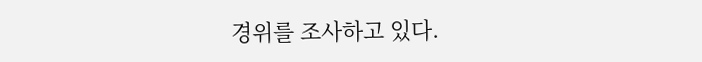경위를 조사하고 있다.